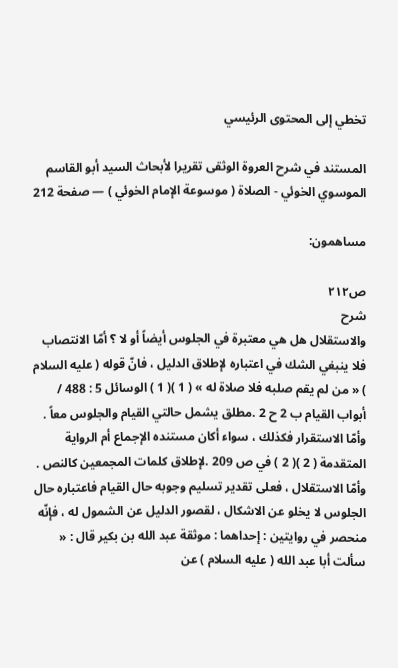تخطي إلى المحتوى الرئيسي

المستند في شرح العروة الوثقى تقريرا لأبحاث السيد أبو القاسم الموسوي الخوئي - الصلاة ( موسوعة الإمام الخوئي ) — صفحة 212

مساهمون:

ص٢١٢
شرح
والاستقلال هل هي معتبرة في الجلوس أيضاً أو لا ؟ أمّا الانتصاب فلا ينبغي الشك في اعتباره لإطلاق الدليل ، فانّ قوله ( عليه السلام ) « من لم يقم صلبه فلا صلاة له » ( 1 )( 1 ) الوسائل 5 : 488 / أبواب القيام ب 2 ح 2 .مطلق يشمل حالتي القيام والجلوس معاً . وأمّا الاستقرار فكذلك ، سواء أكان مستنده الإجماع أم الرواية المتقدمة ( 2 )( 2 ) في ص 209 .لإطلاق كلمات المجمعين كالنص . وأمّا الاستقلال ، فعلى تقدير تسليم وجوبه حال القيام فاعتباره حال الجلوس لا يخلو عن الاشكال ، لقصور الدليل عن الشمول له ، فإنّه منحصر في روايتين : إحداهما : موثقة عبد الله بن بكير قال : « سألت أبا عبد الله ( عليه السلام ) عن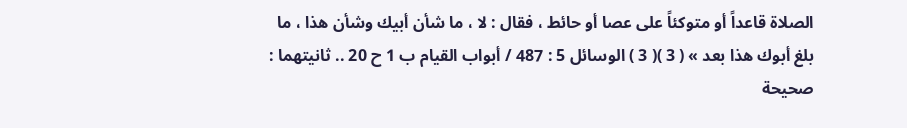الصلاة قاعداً أو متوكئاً على عصا أو حائط ، فقال : لا ، ما شأن أبيك وشأن هذا ، ما بلغ أبوك هذا بعد » ( 3 )( 3 ) الوسائل 5 : 487 / أبواب القيام ب 1 ح 20 .. ثانيتهما : صحيحة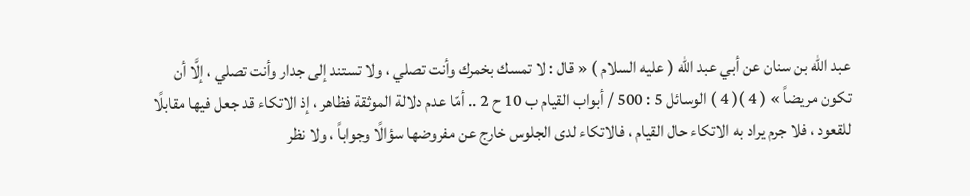عبد الله بن سنان عن أبي عبد الله ( عليه السلام ) « قال : لا تمسك بخمرك وأنت تصلي ، ولا تستند إلى جدار وأنت تصلي ، إلَّا أن تكون مريضاً » ( 4 )( 4 ) الوسائل 5 : 500 / أبواب القيام ب 10 ح 2 .. أمّا عدم دلالة الموثقة فظاهر ، إذ الاتكاء قد جعل فيها مقابلًا للقعود ، فلا جرم يراد به الاتكاء حال القيام ، فالاتكاء لدى الجلوس خارج عن مفروضها سؤالًا وجواباً ، ولا نظر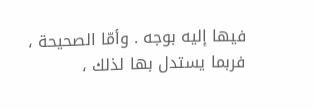فيها إليه بوجه . وأمّا الصحيحة ، فربما يستدل بها لذلك ،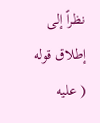نظراً إلى إطلاق قوله ( عليه